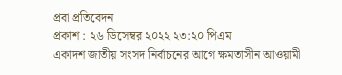প্রবা প্রতিবেদন
প্রকাশ : ২৬ ডিসেম্বর ২০২২ ২৩:২০ পিএম
একাদশ জাতীয় সংসদ নির্বাচনের আগে ক্ষমতাসীন আওয়ামী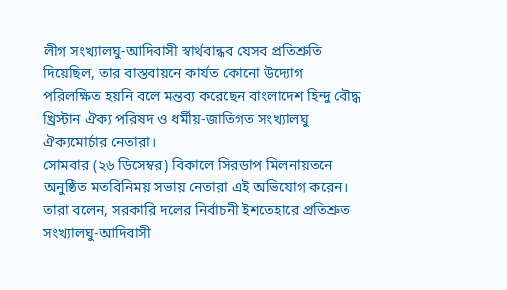লীগ সংখ্যালঘু-আদিবাসী স্বার্থবান্ধব যেসব প্রতিশ্রুতি দিয়েছিল, তার বাস্তবায়নে কার্যত কোনো উদ্যোগ পরিলক্ষিত হয়নি বলে মন্তব্য করেছেন বাংলাদেশ হিন্দু বৌদ্ধ খ্রিস্টান ঐক্য পরিষদ ও ধর্মীয়-জাতিগত সংখ্যালঘু ঐক্যমোর্চার নেতারা।
সোমবার (২৬ ডিসেম্বর) বিকালে সিরডাপ মিলনায়তনে অনুষ্ঠিত মতবিনিময় সভায় নেতারা এই অভিযোগ করেন।
তারা বলেন, সরকারি দলের নির্বাচনী ইশতেহারে প্রতিশ্রুত সংখ্যালঘু-আদিবাসী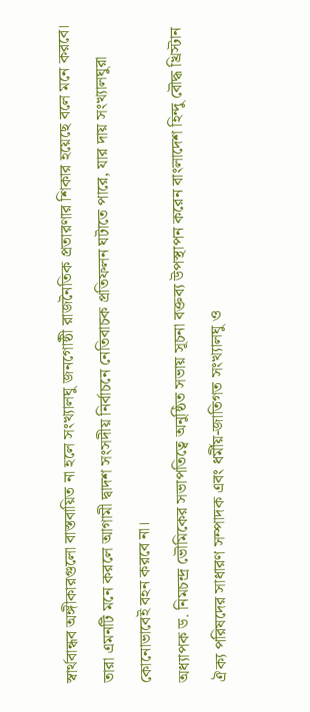স্বার্থবান্ধব অঙ্গীকারগুলো বাস্তবায়িত না হলে সংখ্যালঘু জনগোষ্ঠী রাজনৈতিক প্রতারণার শিকার হয়েছে বলে মনে করবে। তারা এমনটি মনে করলে আগামী দ্বাদশ সংসদীয় নির্বাচনে নেতিবাচক প্রতিফলন ঘটাতে পারে, যার দায় সংখ্যালঘুরা কোনোভাবেই বহন করবে না।
অধ্যাপক ড. নিমচন্দ্র ভৌমিকের সভাপতিত্বে অনুষ্ঠিত সভায় সূচনা বক্তব্য উপস্থাপন করেন বাংলাদেশ হিন্দু বৌদ্ধ খ্রিস্টান ঐক্য পরিষদের সাধারণ সম্পাদক এবং ধর্মীয়-জাতিগত সংখ্যালঘু ও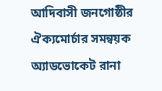আদিবাসী জনগোষ্ঠীর ঐক্যমোর্চার সমন্বয়ক অ্যাডভোকেট রানা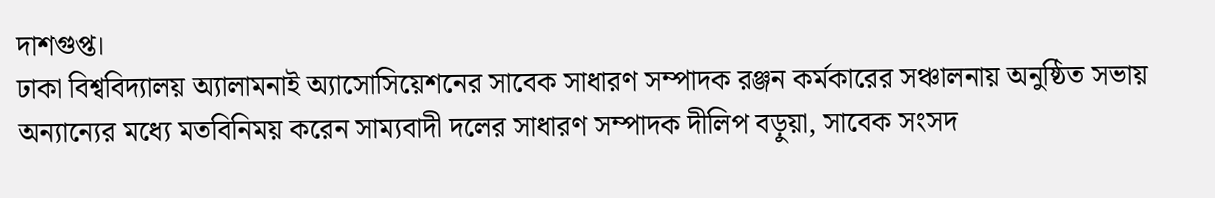দাশগুপ্ত।
ঢাকা বিশ্ববিদ্যালয় অ্যালামনাই অ্যাসোসিয়েশনের সাবেক সাধারণ সম্পাদক রঞ্জন কর্মকারের সঞ্চালনায় অনুষ্ঠিত সভায় অন্যান্যের মধ্যে মতবিনিময় করেন সাম্যবাদী দলের সাধারণ সম্পাদক দীলিপ বড়ুয়া, সাবেক সংসদ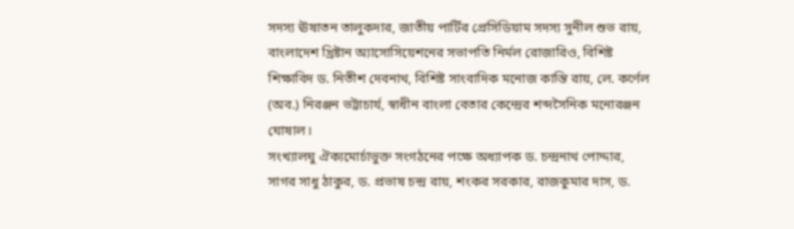সদস্য ঊষাতন তালুকদার, জাতীয় পার্টির প্রেসিডিয়াম সদস্য সুনীল শুভ রায়, বাংলাদেশ খ্রিষ্টান অ্যাসোসিয়েশনের সভাপতি নির্মল রোজারিও, বিশিষ্ট শিক্ষাবিদ ড. নিতীশ দেবনাথ, বিশিষ্ট সাংবাদিক মনোজ কান্তি রায়, লে. কর্ণেল (অব.) নিরঞ্জন ভট্টাচার্য, স্বাধীন বাংলা বেতার কেন্দ্রের শব্দসৈনিক মনোরঞ্জন ঘোষাল।
সংখ্যালঘু ঐক্যমোর্চাভুক্ত সংগঠনের পক্ষে অধ্যাপক ড. চন্দ্রনাথ পোদ্দার, সাগর সাধু ঠাকুর, ড. প্রভাষ চন্দ্র রায়, শংকর সরকার, রাজকুমার দাস, ড.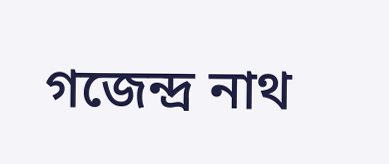গজেন্দ্র নাথ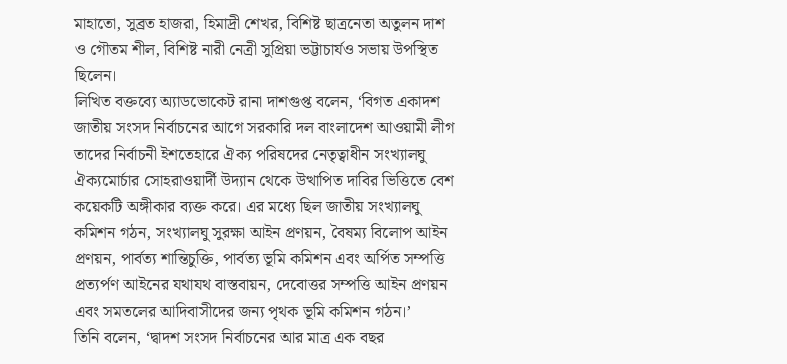মাহাতো, সুব্রত হাজরা, হিমাদ্রী শেখর, বিশিষ্ট ছাত্রনেতা অতুলন দাশ ও গৌতম শীল, বিশিষ্ট নারী নেত্রী সুপ্রিয়া ভট্টাচার্যও সভায় উপস্থিত ছিলেন।
লিখিত বক্তব্যে অ্যাডভোকেট রানা দাশগুপ্ত বলেন, ‘বিগত একাদশ জাতীয় সংসদ নির্বাচনের আগে সরকারি দল বাংলাদেশ আওয়ামী লীগ তাদের নির্বাচনী ইশতেহারে ঐক্য পরিষদের নেতৃত্বাধীন সংখ্যালঘু ঐক্যমোর্চার সোহরাওয়ার্দী উদ্যান থেকে উত্থাপিত দাবির ভিত্তিতে বেশ কয়েকটি অঙ্গীকার ব্যক্ত করে। এর মধ্যে ছিল জাতীয় সংখ্যালঘু কমিশন গঠন, সংখ্যালঘু সুরক্ষা আইন প্রণয়ন, বৈষম্য বিলোপ আইন প্রণয়ন, পার্বত্য শান্তিচুক্তি, পার্বত্য ভূমি কমিশন এবং অর্পিত সম্পত্তি প্রত্যর্পণ আইনের যথাযথ বাস্তবায়ন, দেবোত্তর সম্পত্তি আইন প্রণয়ন এবং সমতলের আদিবাসীদের জন্য পৃথক ভূমি কমিশন গঠন।’
তিনি বলেন, ‘দ্বাদশ সংসদ নির্বাচনের আর মাত্র এক বছর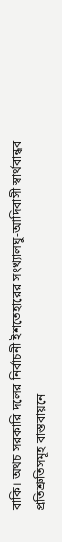বাকি। অথচ সরকারি দলের নির্বাচনী ইশতেহারের সংখ্যালঘু-আদিবাসী স্বার্থবান্ধব প্রতিশ্রুতিসমূহ বাস্তবায়নে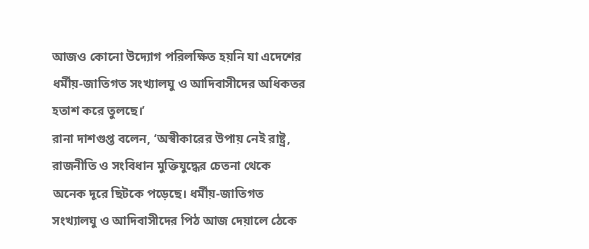আজও কোনো উদ্যোগ পরিলক্ষিত হয়নি যা এদেশের ধর্মীয়-জাতিগত সংখ্যালঘু ও আদিবাসীদের অধিকতর হতাশ করে তুলছে।’
রানা দাশগুপ্ত বলেন, ‘অস্বীকারের উপায় নেই রাষ্ট্র, রাজনীতি ও সংবিধান মুক্তিযুদ্ধের চেতনা থেকে অনেক দূরে ছিটকে পড়েছে। ধর্মীয়-জাতিগত সংখ্যালঘু ও আদিবাসীদের পিঠ আজ দেয়ালে ঠেকে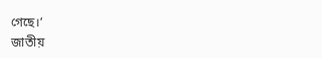গেছে।’
জাতীয়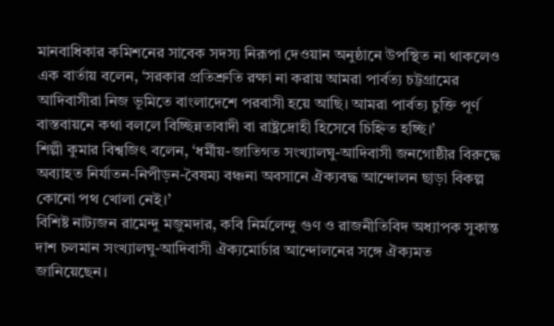মানবাধিকার কমিশনের সাবেক সদস্য নিরূপা দেওয়ান অনুষ্ঠানে উপস্থিত না থাকলেও এক বার্তায় বলেন, ‘সরকার প্রতিশ্রুতি রক্ষা না করায় আমরা পার্বত্য চট্টগ্রামের আদিবাসীরা নিজ ভূমিতে বাংলাদেশে পরবাসী হয়ে আছি। আমরা পার্বত্য চুক্তি পূর্ণ বাস্তবায়নে কথা বললে বিচ্ছিন্নতাবাদী বা রাষ্ট্রদ্রোহী হিসেবে চিহ্নিত হচ্ছি।’
শিল্পী কুমার বিশ্বজিৎ বলেন, ‘ধর্মীয়-জাতিগত সংখ্যালঘু-আদিবাসী জনগোষ্ঠীর বিরুদ্ধে অব্যাহত নির্যাতন-নিপীড়ন-বৈষম্য বঞ্চনা অবসানে ঐক্যবদ্ধ আন্দোলন ছাড়া বিকল্প কোনো পথ খোলা নেই।’
বিশিষ্ট নাট্যজন রামেন্দু মজুমদার, কবি নির্মলেন্দু গুণ ও রাজনীতিবিদ অধ্যাপক সুকান্ত দাশ চলমান সংখ্যালঘু-আদিবাসী ঐক্যমোর্চার আন্দোলনের সঙ্গে ঐক্যমত জানিয়েছেন।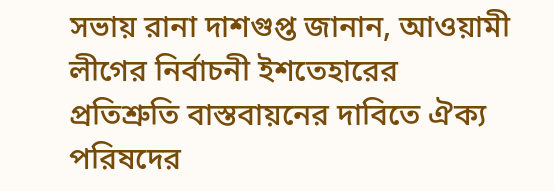সভায় রানা দাশগুপ্ত জানান, আওয়ামী লীগের নির্বাচনী ইশতেহারের প্রতিশ্রুতি বাস্তবায়নের দাবিতে ঐক্য পরিষদের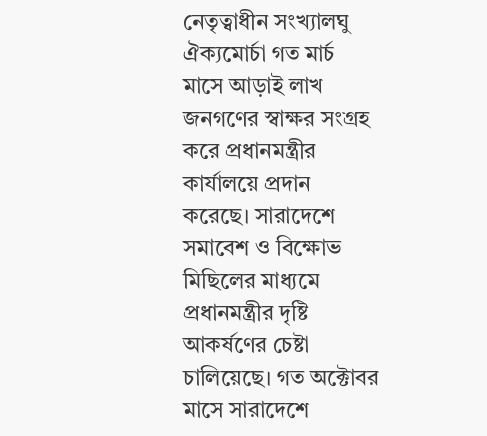নেতৃত্বাধীন সংখ্যালঘু ঐক্যমোর্চা গত মার্চ মাসে আড়াই লাখ জনগণের স্বাক্ষর সংগ্রহ করে প্রধানমন্ত্রীর কার্যালয়ে প্রদান করেছে। সারাদেশে সমাবেশ ও বিক্ষোভ মিছিলের মাধ্যমে প্রধানমন্ত্রীর দৃষ্টি আকর্ষণের চেষ্টা চালিয়েছে। গত অক্টোবর মাসে সারাদেশে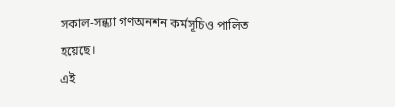সকাল-সন্ধ্যা গণঅনশন কর্মসূচিও পালিত হয়েছে।
এই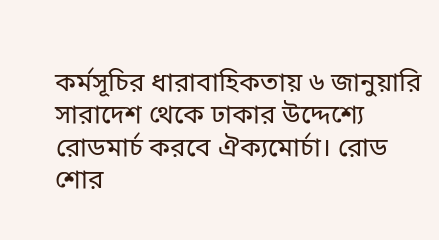কর্মসূচির ধারাবাহিকতায় ৬ জানুয়ারি সারাদেশ থেকে ঢাকার উদ্দেশ্যে রোডমার্চ করবে ঐক্যমোর্চা। রোড শোর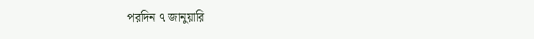পরদিন ৭ জানুয়ারি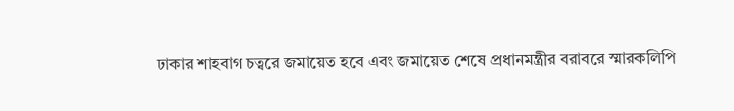ঢাকার শাহবাগ চত্বরে জমায়েত হবে এবং জমায়েত শেষে প্রধানমন্ত্রীর বরাবরে স্মারকলিপি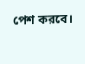পেশ করবে।